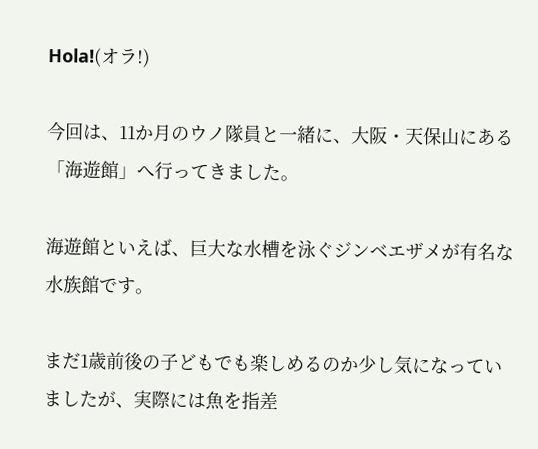Hola!(オラ!)

今回は、11か月のウノ隊員と一緒に、大阪・天保山にある「海遊館」へ行ってきました。

海遊館といえば、巨大な水槽を泳ぐジンベエザメが有名な水族館です。

まだ1歳前後の子どもでも楽しめるのか少し気になっていましたが、実際には魚を指差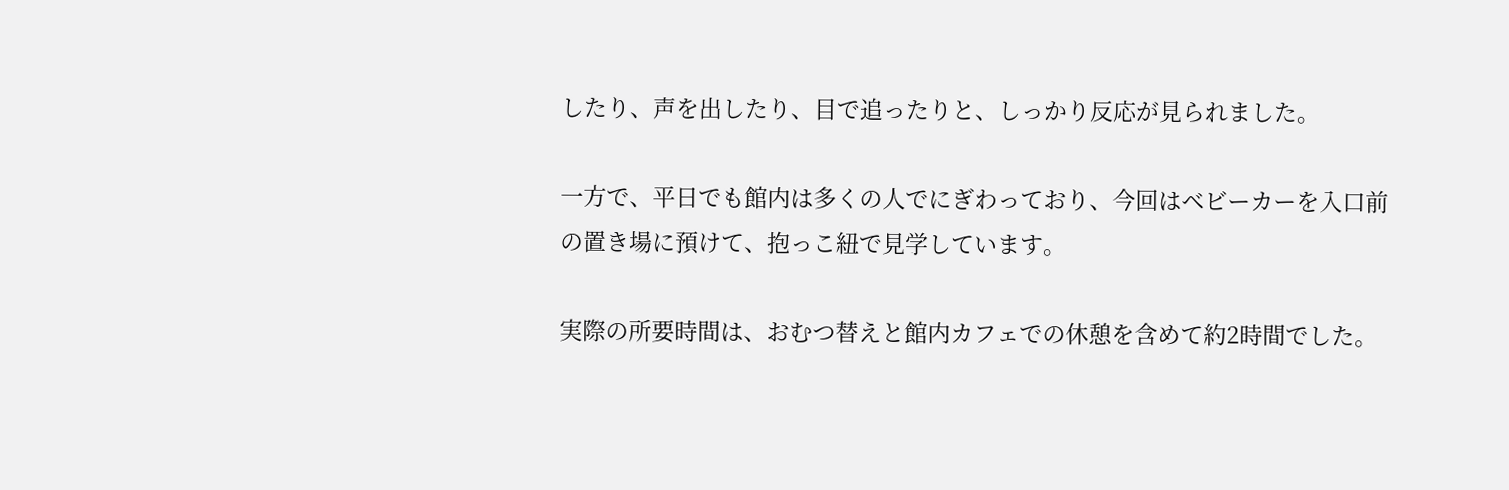したり、声を出したり、目で追ったりと、しっかり反応が見られました。

一方で、平日でも館内は多くの人でにぎわっており、今回はベビーカーを入口前の置き場に預けて、抱っこ紐で見学しています。

実際の所要時間は、おむつ替えと館内カフェでの休憩を含めて約2時間でした。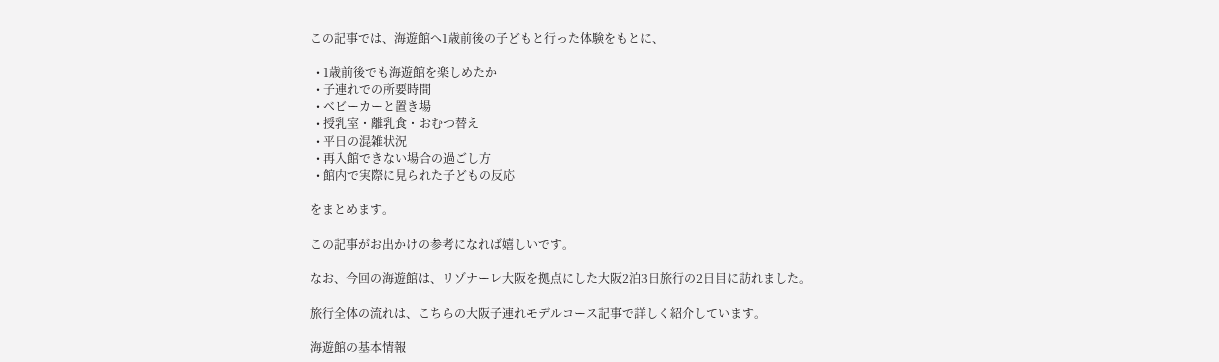この記事では、海遊館へ1歳前後の子どもと行った体験をもとに、

  • 1歳前後でも海遊館を楽しめたか
  • 子連れでの所要時間
  • ベビーカーと置き場
  • 授乳室・離乳食・おむつ替え
  • 平日の混雑状況
  • 再入館できない場合の過ごし方
  • 館内で実際に見られた子どもの反応

をまとめます。

この記事がお出かけの参考になれば嬉しいです。

なお、今回の海遊館は、リゾナーレ大阪を拠点にした大阪2泊3日旅行の2日目に訪れました。

旅行全体の流れは、こちらの大阪子連れモデルコース記事で詳しく紹介しています。

海遊館の基本情報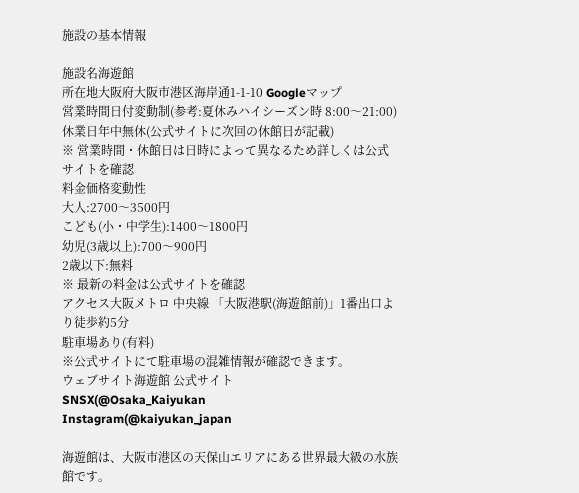施設の基本情報

施設名海遊館
所在地大阪府大阪市港区海岸通1-1-10 Googleマップ
営業時間日付変動制(参考:夏休みハイシーズン時 8:00〜21:00)
休業日年中無休(公式サイトに次回の休館日が記載)
※ 営業時間・休館日は日時によって異なるため詳しくは公式サイトを確認
料金価格変動性
大人:2700〜3500円
こども(小・中学生):1400〜1800円
幼児(3歳以上):700〜900円
2歳以下:無料
※ 最新の料金は公式サイトを確認
アクセス大阪メトロ 中央線 「大阪港駅(海遊館前)」1番出口より徒歩約5分
駐車場あり(有料)
※公式サイトにて駐車場の混雑情報が確認できます。
ウェブサイト海遊館 公式サイト
SNSX(@Osaka_Kaiyukan
Instagram(@kaiyukan_japan

海遊館は、大阪市港区の天保山エリアにある世界最大級の水族館です。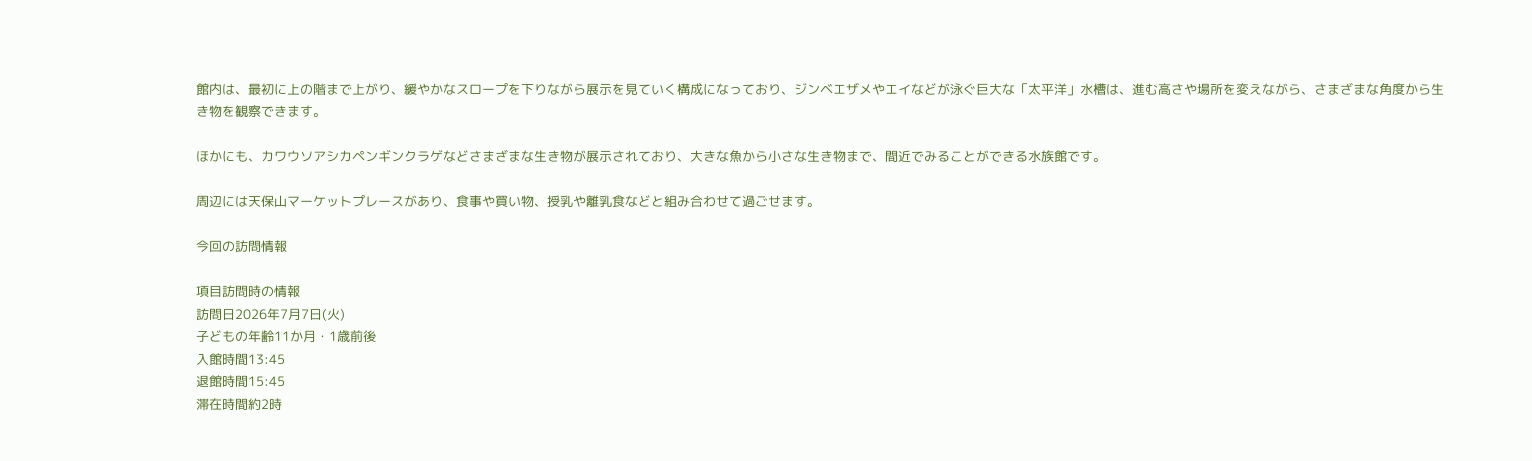館内は、最初に上の階まで上がり、緩やかなスロープを下りながら展示を見ていく構成になっており、ジンベエザメやエイなどが泳ぐ巨大な「太平洋」水槽は、進む高さや場所を変えながら、さまざまな角度から生き物を観察できます。

ほかにも、カワウソアシカペンギンクラゲなどさまざまな生き物が展示されており、大きな魚から小さな生き物まで、間近でみることができる水族館です。

周辺には天保山マーケットプレースがあり、食事や買い物、授乳や離乳食などと組み合わせて過ごせます。

今回の訪問情報

項目訪問時の情報
訪問日2026年7月7日(火)
子どもの年齢11か月・1歳前後
入館時間13:45
退館時間15:45
滞在時間約2時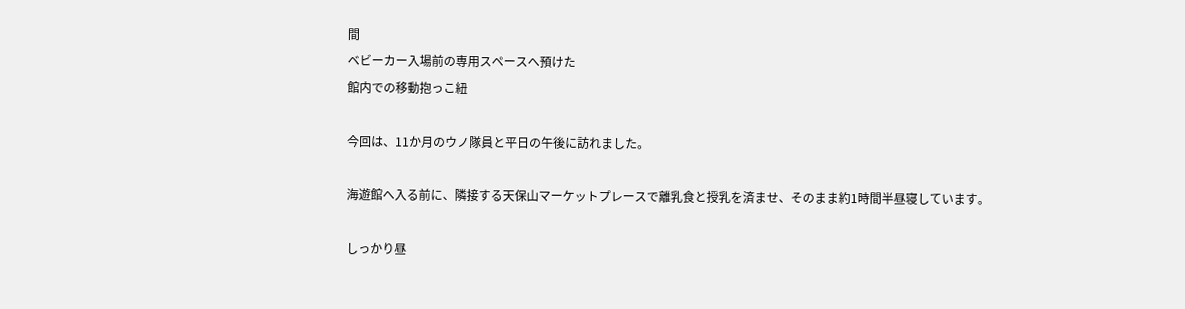間
ベビーカー入場前の専用スペースへ預けた
館内での移動抱っこ紐

今回は、11か月のウノ隊員と平日の午後に訪れました。

海遊館へ入る前に、隣接する天保山マーケットプレースで離乳食と授乳を済ませ、そのまま約1時間半昼寝しています。

しっかり昼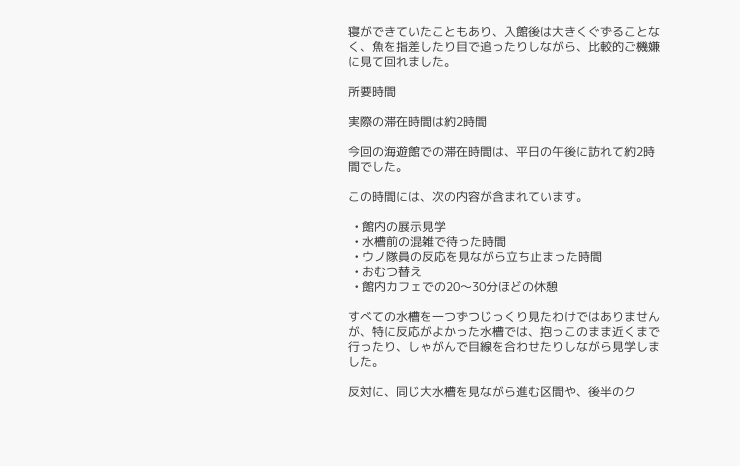寝ができていたこともあり、入館後は大きくぐずることなく、魚を指差したり目で追ったりしながら、比較的ご機嫌に見て回れました。

所要時間

実際の滞在時間は約2時間

今回の海遊館での滞在時間は、平日の午後に訪れて約2時間でした。

この時間には、次の内容が含まれています。

  • 館内の展示見学
  • 水槽前の混雑で待った時間
  • ウノ隊員の反応を見ながら立ち止まった時間
  • おむつ替え
  • 館内カフェでの20〜30分ほどの休憩

すべての水槽を一つずつじっくり見たわけではありませんが、特に反応がよかった水槽では、抱っこのまま近くまで行ったり、しゃがんで目線を合わせたりしながら見学しました。

反対に、同じ大水槽を見ながら進む区間や、後半のク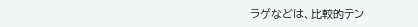ラゲなどは、比較的テン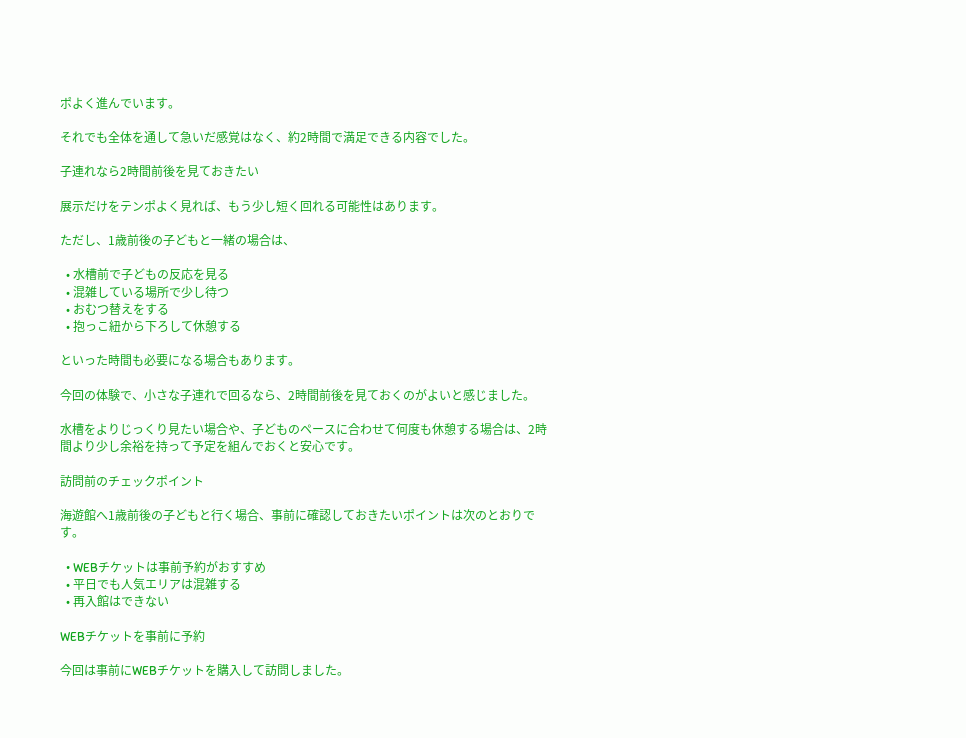ポよく進んでいます。

それでも全体を通して急いだ感覚はなく、約2時間で満足できる内容でした。

子連れなら2時間前後を見ておきたい

展示だけをテンポよく見れば、もう少し短く回れる可能性はあります。

ただし、1歳前後の子どもと一緒の場合は、

  • 水槽前で子どもの反応を見る
  • 混雑している場所で少し待つ
  • おむつ替えをする
  • 抱っこ紐から下ろして休憩する

といった時間も必要になる場合もあります。

今回の体験で、小さな子連れで回るなら、2時間前後を見ておくのがよいと感じました。

水槽をよりじっくり見たい場合や、子どものペースに合わせて何度も休憩する場合は、2時間より少し余裕を持って予定を組んでおくと安心です。

訪問前のチェックポイント

海遊館へ1歳前後の子どもと行く場合、事前に確認しておきたいポイントは次のとおりです。

  • WEBチケットは事前予約がおすすめ
  • 平日でも人気エリアは混雑する
  • 再入館はできない

WEBチケットを事前に予約

今回は事前にWEBチケットを購入して訪問しました。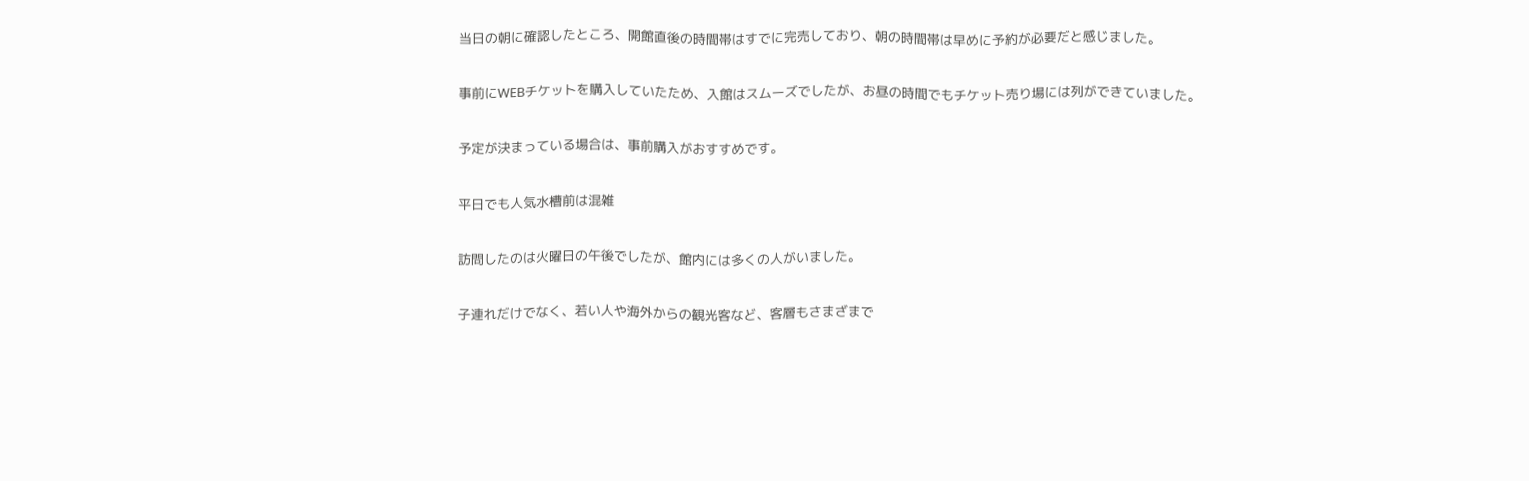当日の朝に確認したところ、開館直後の時間帯はすでに完売しており、朝の時間帯は早めに予約が必要だと感じました。

事前にWEBチケットを購入していたため、入館はスムーズでしたが、お昼の時間でもチケット売り場には列ができていました。

予定が決まっている場合は、事前購入がおすすめです。

平日でも人気水槽前は混雑

訪問したのは火曜日の午後でしたが、館内には多くの人がいました。

子連れだけでなく、若い人や海外からの観光客など、客層もさまざまで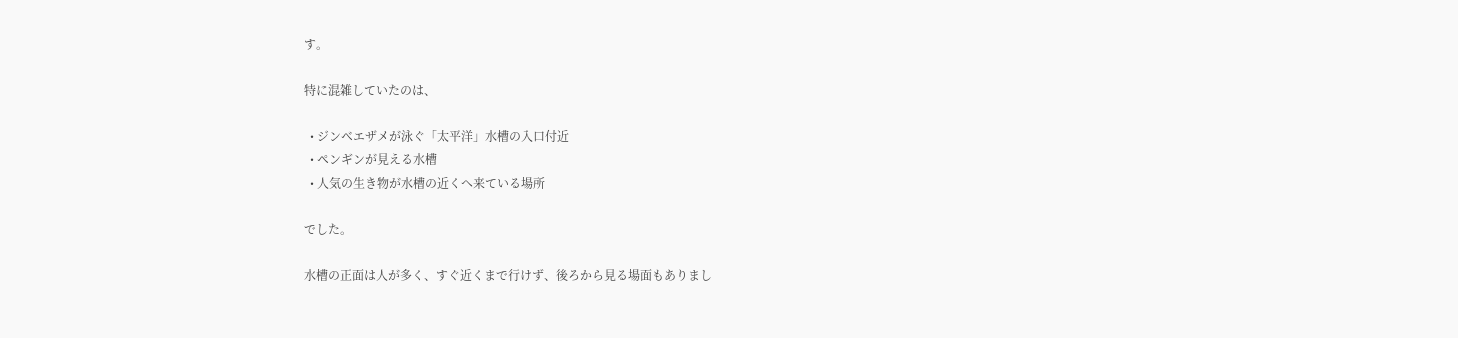す。

特に混雑していたのは、

  • ジンベエザメが泳ぐ「太平洋」水槽の入口付近
  • ペンギンが見える水槽
  • 人気の生き物が水槽の近くへ来ている場所

でした。

水槽の正面は人が多く、すぐ近くまで行けず、後ろから見る場面もありまし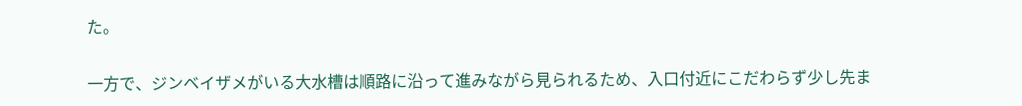た。

一方で、ジンベイザメがいる大水槽は順路に沿って進みながら見られるため、入口付近にこだわらず少し先ま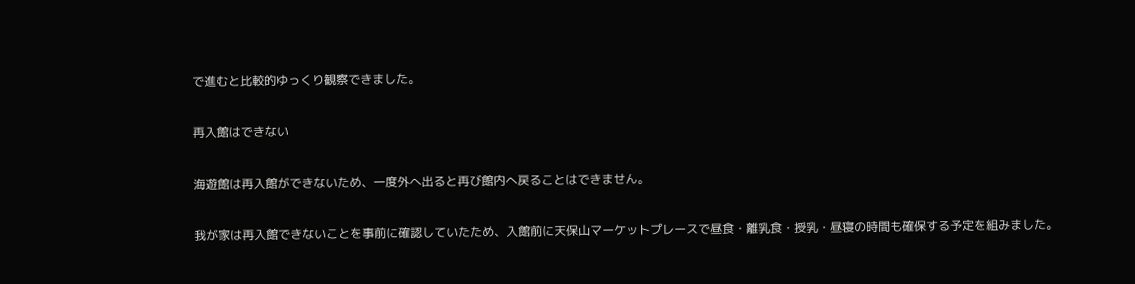で進むと比較的ゆっくり観察できました。

再入館はできない

海遊館は再入館ができないため、一度外へ出ると再び館内へ戻ることはできません。

我が家は再入館できないことを事前に確認していたため、入館前に天保山マーケットプレースで昼食・離乳食・授乳・昼寝の時間も確保する予定を組みました。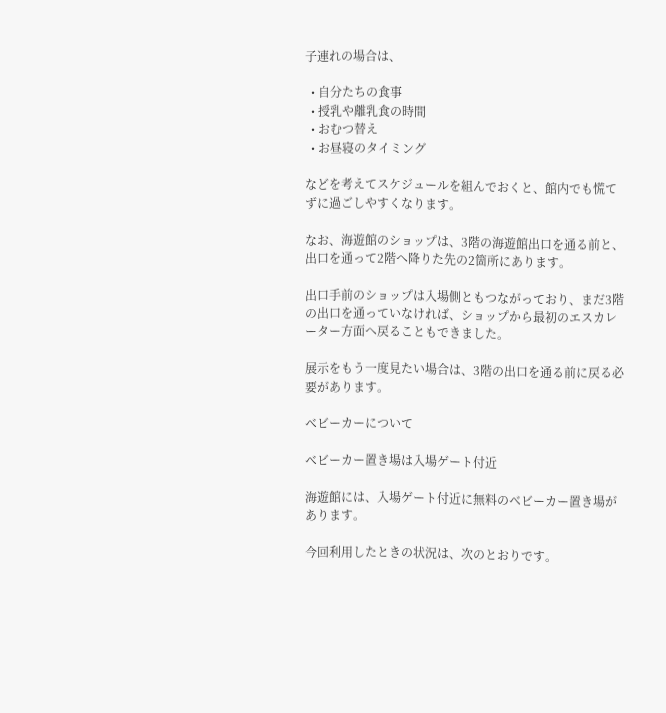子連れの場合は、

  • 自分たちの食事
  • 授乳や離乳食の時間
  • おむつ替え
  • お昼寝のタイミング

などを考えてスケジュールを組んでおくと、館内でも慌てずに過ごしやすくなります。

なお、海遊館のショップは、3階の海遊館出口を通る前と、出口を通って2階へ降りた先の2箇所にあります。

出口手前のショップは入場側ともつながっており、まだ3階の出口を通っていなければ、ショップから最初のエスカレーター方面へ戻ることもできました。

展示をもう一度見たい場合は、3階の出口を通る前に戻る必要があります。

ベビーカーについて

ベビーカー置き場は入場ゲート付近

海遊館には、入場ゲート付近に無料のベビーカー置き場があります。

今回利用したときの状況は、次のとおりです。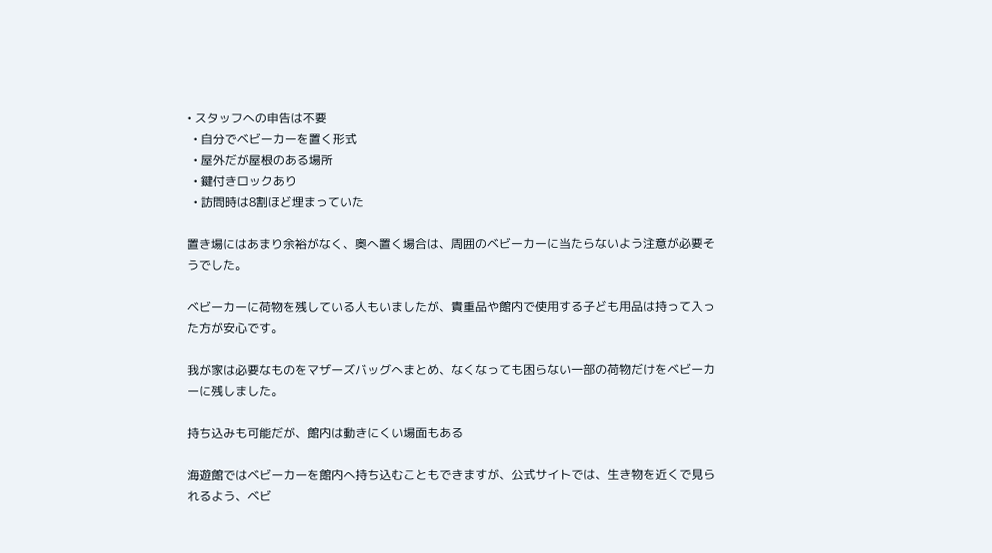• スタッフへの申告は不要
  • 自分でベビーカーを置く形式
  • 屋外だが屋根のある場所
  • 鍵付きロックあり
  • 訪問時は8割ほど埋まっていた

置き場にはあまり余裕がなく、奥へ置く場合は、周囲のベビーカーに当たらないよう注意が必要そうでした。

ベビーカーに荷物を残している人もいましたが、貴重品や館内で使用する子ども用品は持って入った方が安心です。

我が家は必要なものをマザーズバッグへまとめ、なくなっても困らない一部の荷物だけをベビーカーに残しました。

持ち込みも可能だが、館内は動きにくい場面もある

海遊館ではベビーカーを館内へ持ち込むこともできますが、公式サイトでは、生き物を近くで見られるよう、ベビ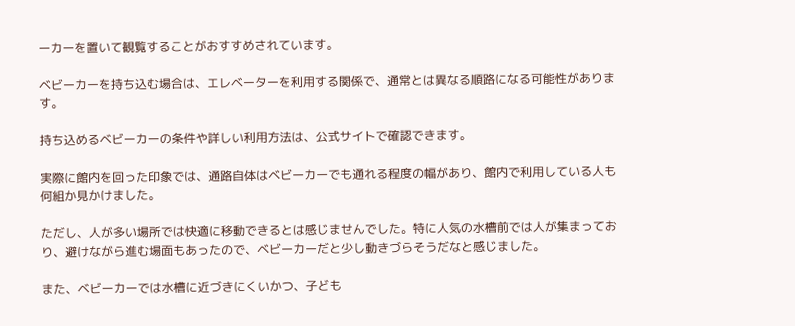ーカーを置いて観覧することがおすすめされています。

ベビーカーを持ち込む場合は、エレベーターを利用する関係で、通常とは異なる順路になる可能性があります。

持ち込めるベビーカーの条件や詳しい利用方法は、公式サイトで確認できます。

実際に館内を回った印象では、通路自体はベビーカーでも通れる程度の幅があり、館内で利用している人も何組か見かけました。

ただし、人が多い場所では快適に移動できるとは感じませんでした。特に人気の水槽前では人が集まっており、避けながら進む場面もあったので、ベビーカーだと少し動きづらそうだなと感じました。

また、ベビーカーでは水槽に近づきにくいかつ、子ども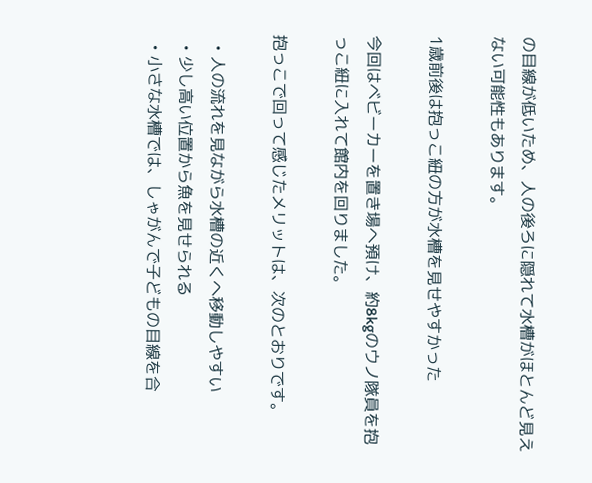の目線が低いため、人の後ろに隠れて水槽がほとんど見えない可能性もあります。

1歳前後は抱っこ紐の方が水槽を見せやすかった

今回はベビーカーを置き場へ預け、約8kgのウノ隊員を抱っこ紐に入れて館内を回りました。

抱っこで回って感じたメリットは、次のとおりです。

  • 人の流れを見ながら水槽の近くへ移動しやすい
  • 少し高い位置から魚を見せられる
  • 小さな水槽では、しゃがんで子どもの目線を合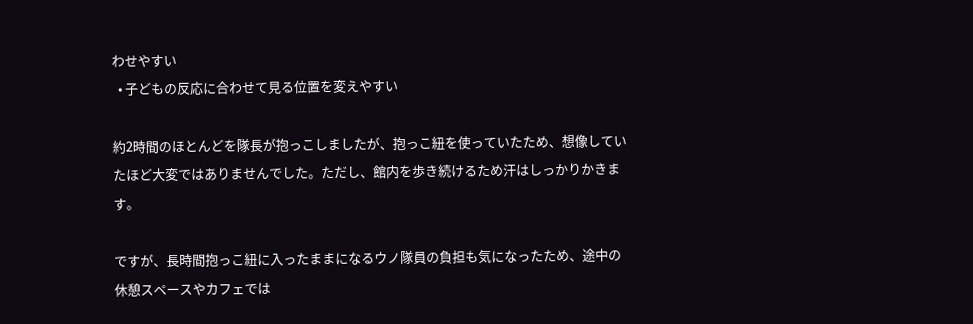わせやすい
  • 子どもの反応に合わせて見る位置を変えやすい

約2時間のほとんどを隊長が抱っこしましたが、抱っこ紐を使っていたため、想像していたほど大変ではありませんでした。ただし、館内を歩き続けるため汗はしっかりかきます。

ですが、長時間抱っこ紐に入ったままになるウノ隊員の負担も気になったため、途中の休憩スペースやカフェでは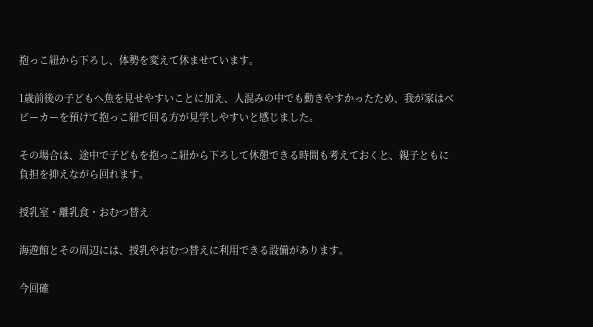抱っこ紐から下ろし、体勢を変えて休ませています。

1歳前後の子どもへ魚を見せやすいことに加え、人混みの中でも動きやすかったため、我が家はベビーカーを預けて抱っこ紐で回る方が見学しやすいと感じました。

その場合は、途中で子どもを抱っこ紐から下ろして休憩できる時間も考えておくと、親子ともに負担を抑えながら回れます。

授乳室・離乳食・おむつ替え

海遊館とその周辺には、授乳やおむつ替えに利用できる設備があります。

今回確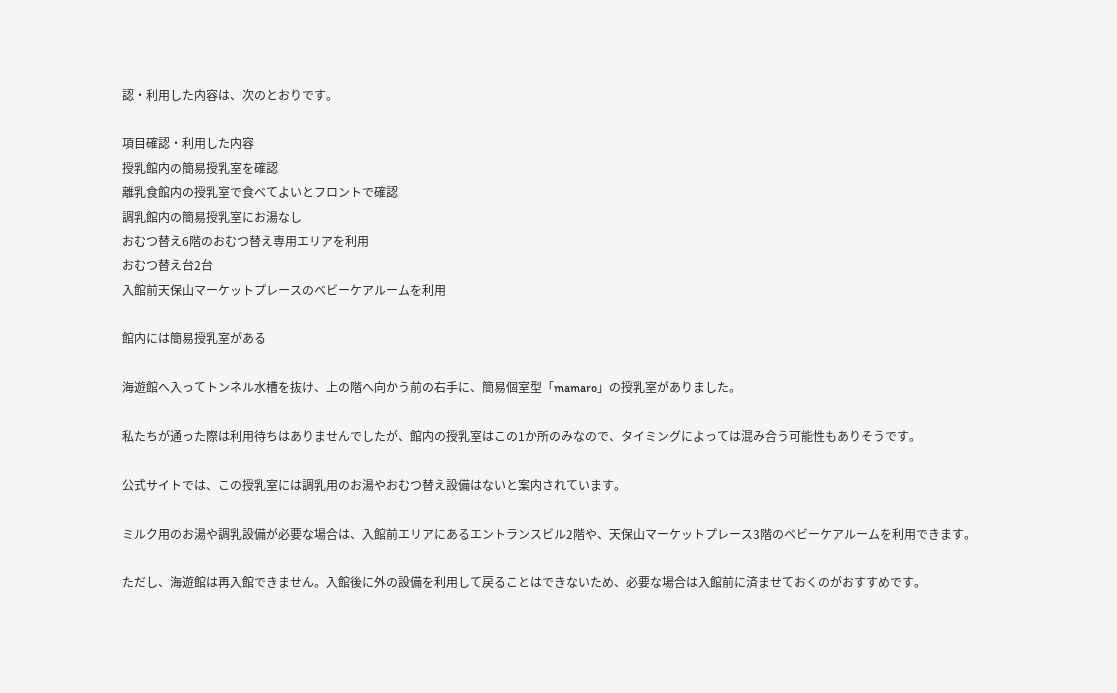認・利用した内容は、次のとおりです。

項目確認・利用した内容
授乳館内の簡易授乳室を確認
離乳食館内の授乳室で食べてよいとフロントで確認
調乳館内の簡易授乳室にお湯なし
おむつ替え6階のおむつ替え専用エリアを利用
おむつ替え台2台
入館前天保山マーケットプレースのベビーケアルームを利用

館内には簡易授乳室がある

海遊館へ入ってトンネル水槽を抜け、上の階へ向かう前の右手に、簡易個室型「mamaro」の授乳室がありました。

私たちが通った際は利用待ちはありませんでしたが、館内の授乳室はこの1か所のみなので、タイミングによっては混み合う可能性もありそうです。

公式サイトでは、この授乳室には調乳用のお湯やおむつ替え設備はないと案内されています。

ミルク用のお湯や調乳設備が必要な場合は、入館前エリアにあるエントランスビル2階や、天保山マーケットプレース3階のベビーケアルームを利用できます。

ただし、海遊館は再入館できません。入館後に外の設備を利用して戻ることはできないため、必要な場合は入館前に済ませておくのがおすすめです。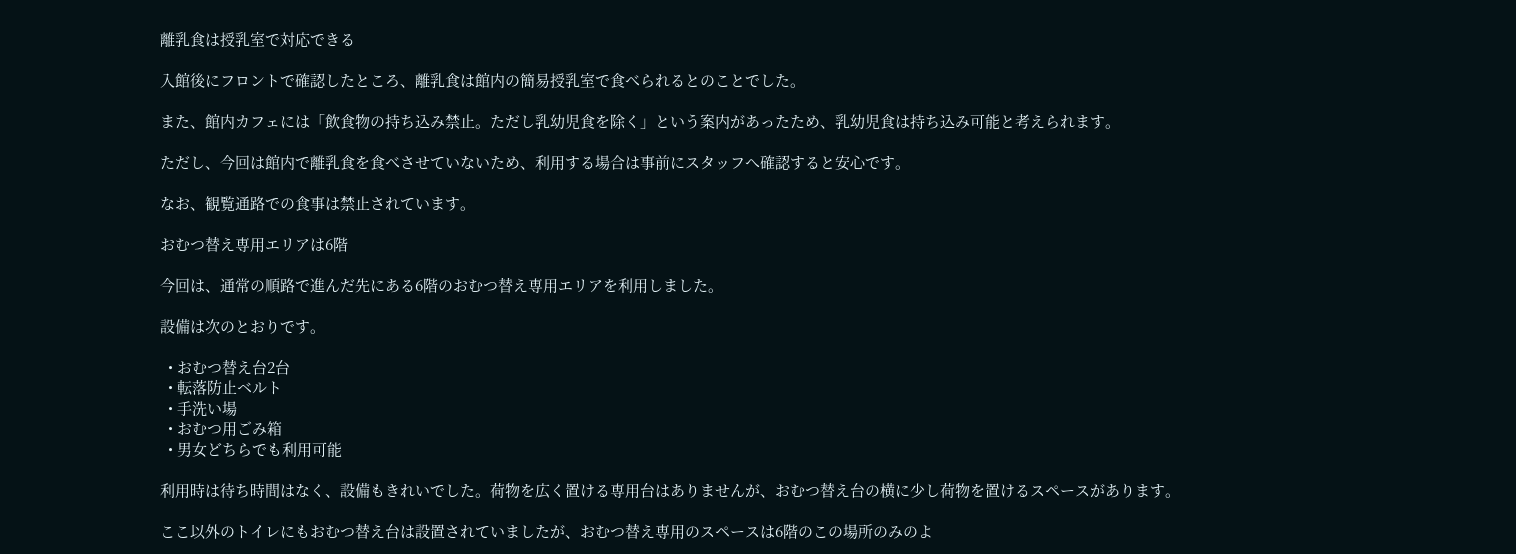離乳食は授乳室で対応できる

入館後にフロントで確認したところ、離乳食は館内の簡易授乳室で食べられるとのことでした。

また、館内カフェには「飲食物の持ち込み禁止。ただし乳幼児食を除く」という案内があったため、乳幼児食は持ち込み可能と考えられます。

ただし、今回は館内で離乳食を食べさせていないため、利用する場合は事前にスタッフへ確認すると安心です。

なお、観覧通路での食事は禁止されています。

おむつ替え専用エリアは6階

今回は、通常の順路で進んだ先にある6階のおむつ替え専用エリアを利用しました。

設備は次のとおりです。

  • おむつ替え台2台
  • 転落防止ベルト
  • 手洗い場
  • おむつ用ごみ箱
  • 男女どちらでも利用可能

利用時は待ち時間はなく、設備もきれいでした。荷物を広く置ける専用台はありませんが、おむつ替え台の横に少し荷物を置けるスペースがあります。

ここ以外のトイレにもおむつ替え台は設置されていましたが、おむつ替え専用のスペースは6階のこの場所のみのよ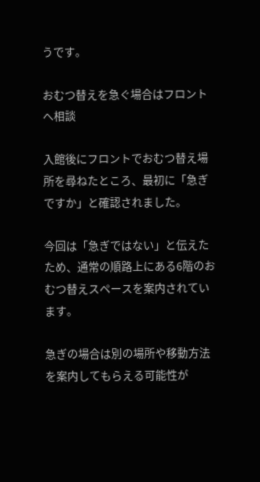うです。

おむつ替えを急ぐ場合はフロントへ相談

入館後にフロントでおむつ替え場所を尋ねたところ、最初に「急ぎですか」と確認されました。

今回は「急ぎではない」と伝えたため、通常の順路上にある6階のおむつ替えスペースを案内されています。

急ぎの場合は別の場所や移動方法を案内してもらえる可能性が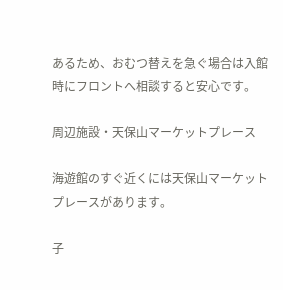あるため、おむつ替えを急ぐ場合は入館時にフロントへ相談すると安心です。

周辺施設・天保山マーケットプレース

海遊館のすぐ近くには天保山マーケットプレースがあります。

子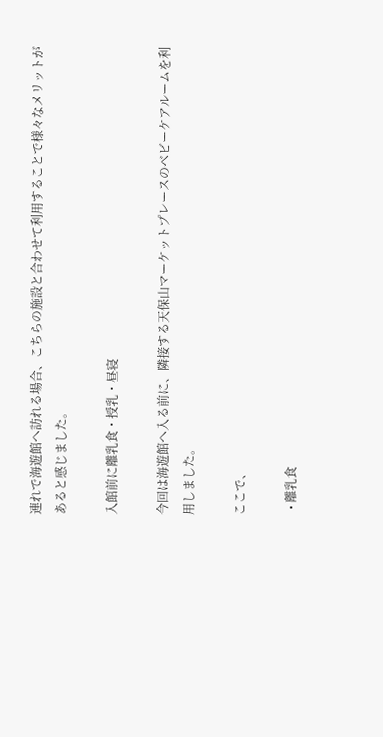連れで海遊館へ訪れる場合、こちらの施設と合わせて利用することで様々なメリットがあると感じました。

入館前に離乳食・授乳・昼寝

今回は海遊館へ入る前に、隣接する天保山マーケットプレースのベビーケアルームを利用しました。

ここで、

  • 離乳食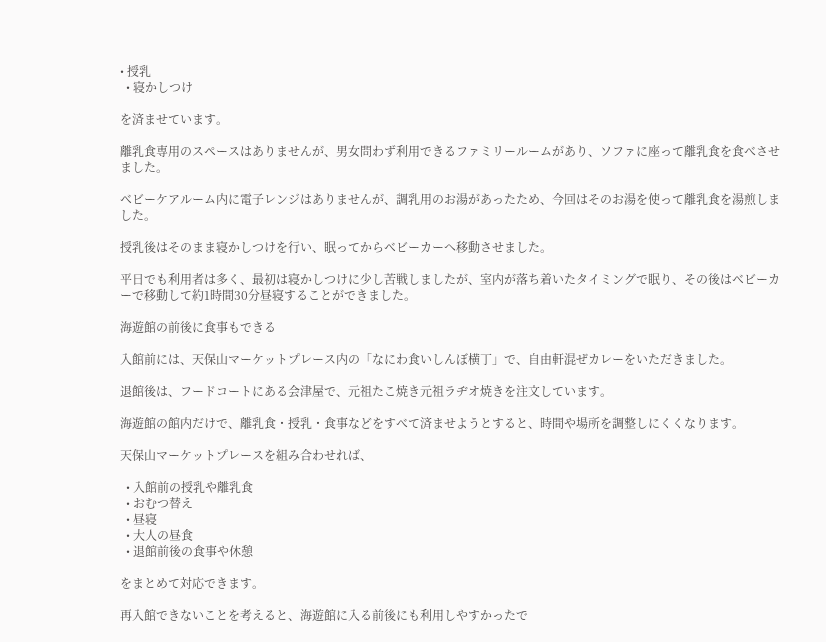• 授乳
  • 寝かしつけ

を済ませています。

離乳食専用のスペースはありませんが、男女問わず利用できるファミリールームがあり、ソファに座って離乳食を食べさせました。

ベビーケアルーム内に電子レンジはありませんが、調乳用のお湯があったため、今回はそのお湯を使って離乳食を湯煎しました。

授乳後はそのまま寝かしつけを行い、眠ってからベビーカーへ移動させました。

平日でも利用者は多く、最初は寝かしつけに少し苦戦しましたが、室内が落ち着いたタイミングで眠り、その後はベビーカーで移動して約1時間30分昼寝することができました。

海遊館の前後に食事もできる

入館前には、天保山マーケットプレース内の「なにわ食いしんぼ横丁」で、自由軒混ぜカレーをいただきました。

退館後は、フードコートにある会津屋で、元祖たこ焼き元祖ラヂオ焼きを注文しています。

海遊館の館内だけで、離乳食・授乳・食事などをすべて済ませようとすると、時間や場所を調整しにくくなります。

天保山マーケットプレースを組み合わせれば、

  • 入館前の授乳や離乳食
  • おむつ替え
  • 昼寝
  • 大人の昼食
  • 退館前後の食事や休憩

をまとめて対応できます。

再入館できないことを考えると、海遊館に入る前後にも利用しやすかったで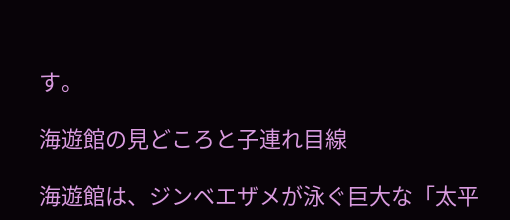す。

海遊館の見どころと子連れ目線

海遊館は、ジンベエザメが泳ぐ巨大な「太平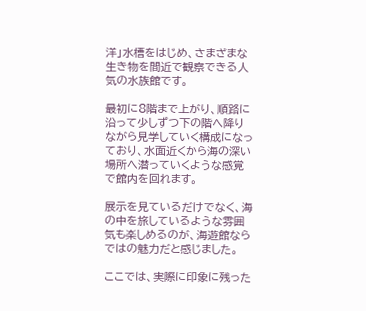洋」水槽をはじめ、さまざまな生き物を間近で観察できる人気の水族館です。

最初に8階まで上がり、順路に沿って少しずつ下の階へ降りながら見学していく構成になっており、水面近くから海の深い場所へ潜っていくような感覚で館内を回れます。

展示を見ているだけでなく、海の中を旅しているような雰囲気も楽しめるのが、海遊館ならではの魅力だと感じました。

ここでは、実際に印象に残った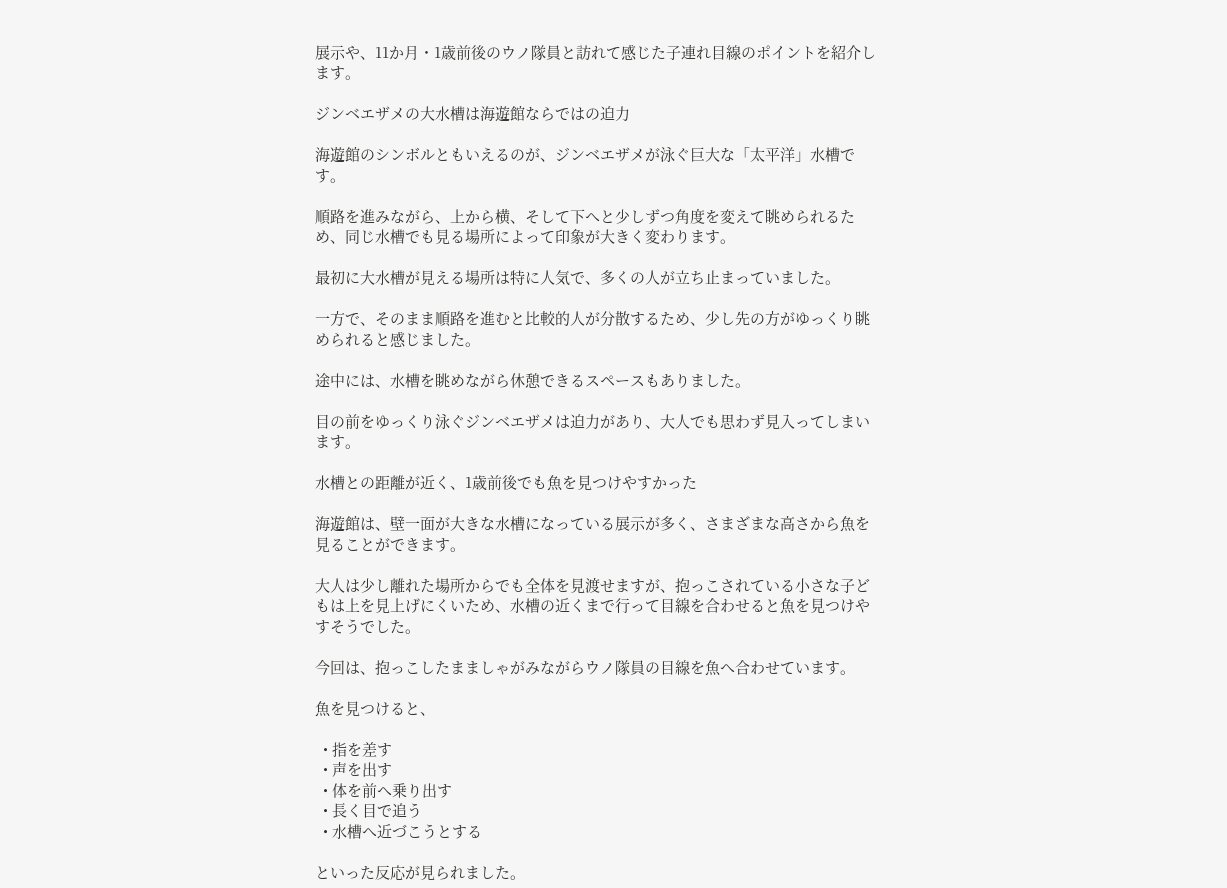展示や、11か月・1歳前後のウノ隊員と訪れて感じた子連れ目線のポイントを紹介します。

ジンベエザメの大水槽は海遊館ならではの迫力

海遊館のシンボルともいえるのが、ジンベエザメが泳ぐ巨大な「太平洋」水槽です。

順路を進みながら、上から横、そして下へと少しずつ角度を変えて眺められるため、同じ水槽でも見る場所によって印象が大きく変わります。

最初に大水槽が見える場所は特に人気で、多くの人が立ち止まっていました。

一方で、そのまま順路を進むと比較的人が分散するため、少し先の方がゆっくり眺められると感じました。

途中には、水槽を眺めながら休憩できるスペースもありました。

目の前をゆっくり泳ぐジンベエザメは迫力があり、大人でも思わず見入ってしまいます。

水槽との距離が近く、1歳前後でも魚を見つけやすかった

海遊館は、壁一面が大きな水槽になっている展示が多く、さまざまな高さから魚を見ることができます。

大人は少し離れた場所からでも全体を見渡せますが、抱っこされている小さな子どもは上を見上げにくいため、水槽の近くまで行って目線を合わせると魚を見つけやすそうでした。

今回は、抱っこしたまましゃがみながらウノ隊員の目線を魚へ合わせています。

魚を見つけると、

  • 指を差す
  • 声を出す
  • 体を前へ乗り出す
  • 長く目で追う
  • 水槽へ近づこうとする

といった反応が見られました。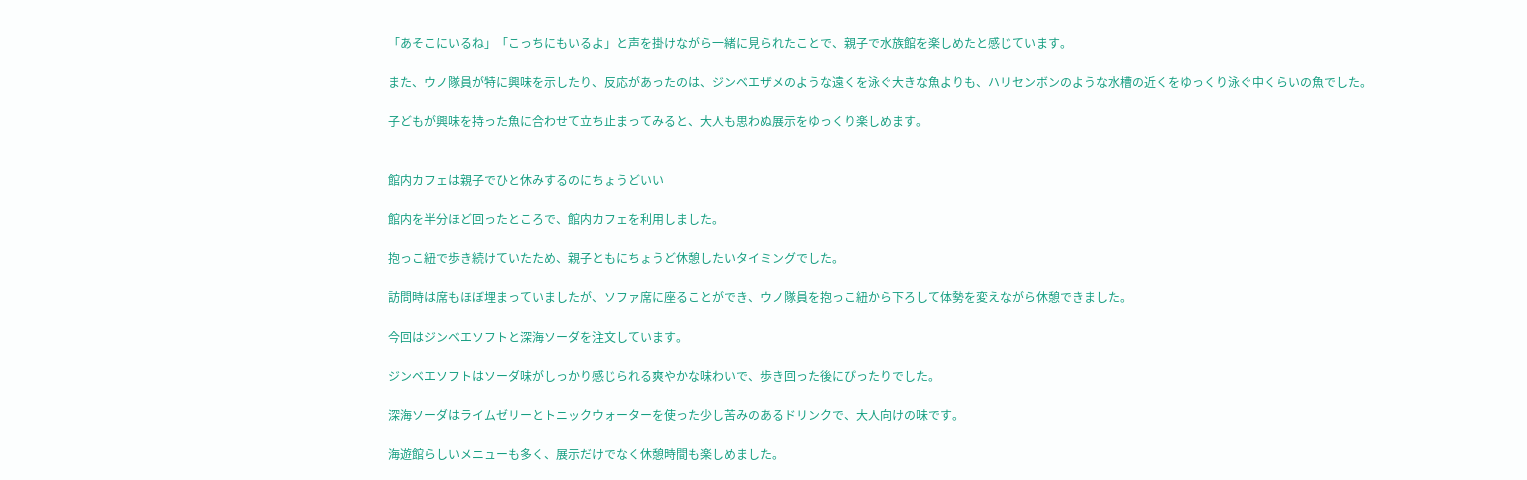「あそこにいるね」「こっちにもいるよ」と声を掛けながら一緒に見られたことで、親子で水族館を楽しめたと感じています。

また、ウノ隊員が特に興味を示したり、反応があったのは、ジンベエザメのような遠くを泳ぐ大きな魚よりも、ハリセンボンのような水槽の近くをゆっくり泳ぐ中くらいの魚でした。

子どもが興味を持った魚に合わせて立ち止まってみると、大人も思わぬ展示をゆっくり楽しめます。


館内カフェは親子でひと休みするのにちょうどいい

館内を半分ほど回ったところで、館内カフェを利用しました。

抱っこ紐で歩き続けていたため、親子ともにちょうど休憩したいタイミングでした。

訪問時は席もほぼ埋まっていましたが、ソファ席に座ることができ、ウノ隊員を抱っこ紐から下ろして体勢を変えながら休憩できました。

今回はジンベエソフトと深海ソーダを注文しています。

ジンベエソフトはソーダ味がしっかり感じられる爽やかな味わいで、歩き回った後にぴったりでした。

深海ソーダはライムゼリーとトニックウォーターを使った少し苦みのあるドリンクで、大人向けの味です。

海遊館らしいメニューも多く、展示だけでなく休憩時間も楽しめました。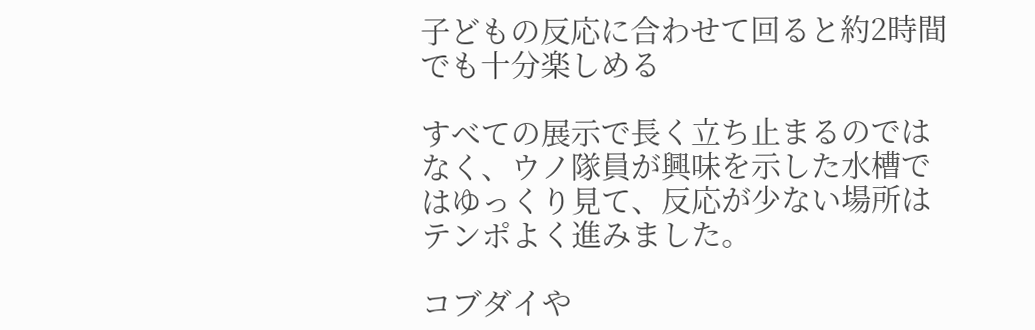子どもの反応に合わせて回ると約2時間でも十分楽しめる

すべての展示で長く立ち止まるのではなく、ウノ隊員が興味を示した水槽ではゆっくり見て、反応が少ない場所はテンポよく進みました。

コブダイや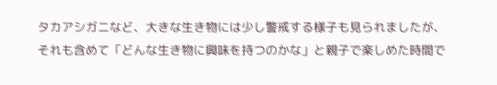タカアシガニなど、大きな生き物には少し警戒する様子も見られましたが、それも含めて「どんな生き物に興味を持つのかな」と親子で楽しめた時間で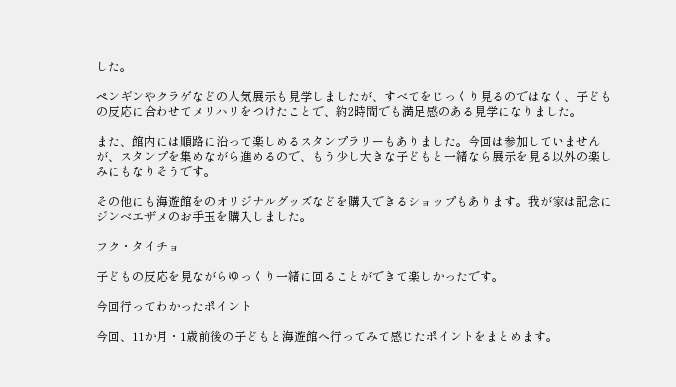した。

ペンギンやクラゲなどの人気展示も見学しましたが、すべてをじっくり見るのではなく、子どもの反応に合わせてメリハリをつけたことで、約2時間でも満足感のある見学になりました。

また、館内には順路に沿って楽しめるスタンプラリーもありました。今回は参加していませんが、スタンプを集めながら進めるので、もう少し大きな子どもと一緒なら展示を見る以外の楽しみにもなりそうです。

その他にも海遊館をのオリジナルグッズなどを購入できるショップもあります。我が家は記念にジンベエザメのお手玉を購入しました。

フク・タイチョ

子どもの反応を見ながらゆっくり一緒に回ることができて楽しかったです。

今回行ってわかったポイント

今回、11か月・1歳前後の子どもと海遊館へ行ってみて感じたポイントをまとめます。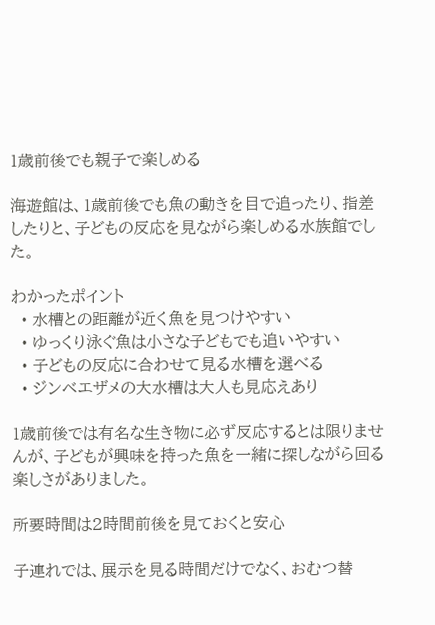1歳前後でも親子で楽しめる

海遊館は、1歳前後でも魚の動きを目で追ったり、指差したりと、子どもの反応を見ながら楽しめる水族館でした。

わかったポイント
  • 水槽との距離が近く魚を見つけやすい
  • ゆっくり泳ぐ魚は小さな子どもでも追いやすい
  • 子どもの反応に合わせて見る水槽を選べる
  • ジンベエザメの大水槽は大人も見応えあり

1歳前後では有名な生き物に必ず反応するとは限りませんが、子どもが興味を持った魚を一緒に探しながら回る楽しさがありました。

所要時間は2時間前後を見ておくと安心

子連れでは、展示を見る時間だけでなく、おむつ替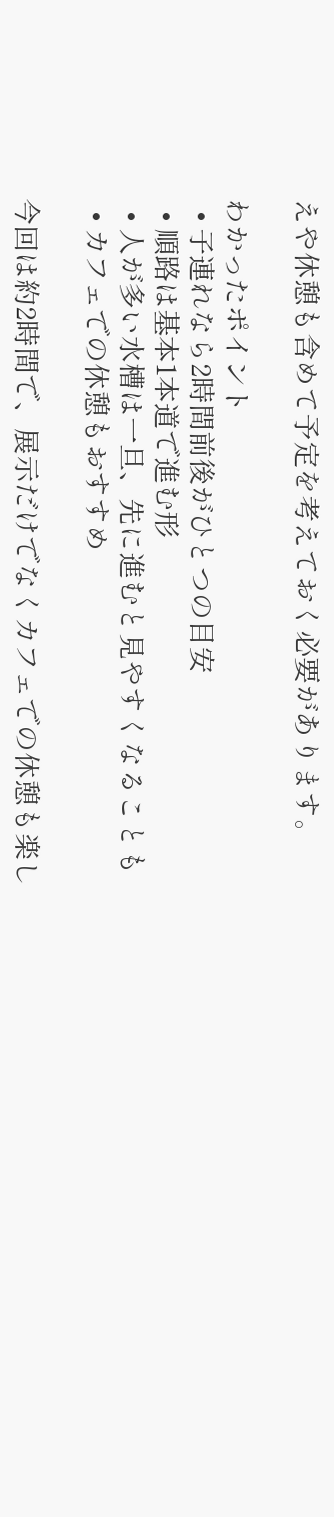えや休憩も含めて予定を考えておく必要があります。

わかったポイント
  • 子連れなら2時間前後がひとつの目安
  • 順路は基本1本道で進む形
  • 人が多い水槽は一旦、先に進むと見やすくなることも
  • カフェでの休憩もおすすめ

今回は約2時間で、展示だけでなくカフェでの休憩も楽し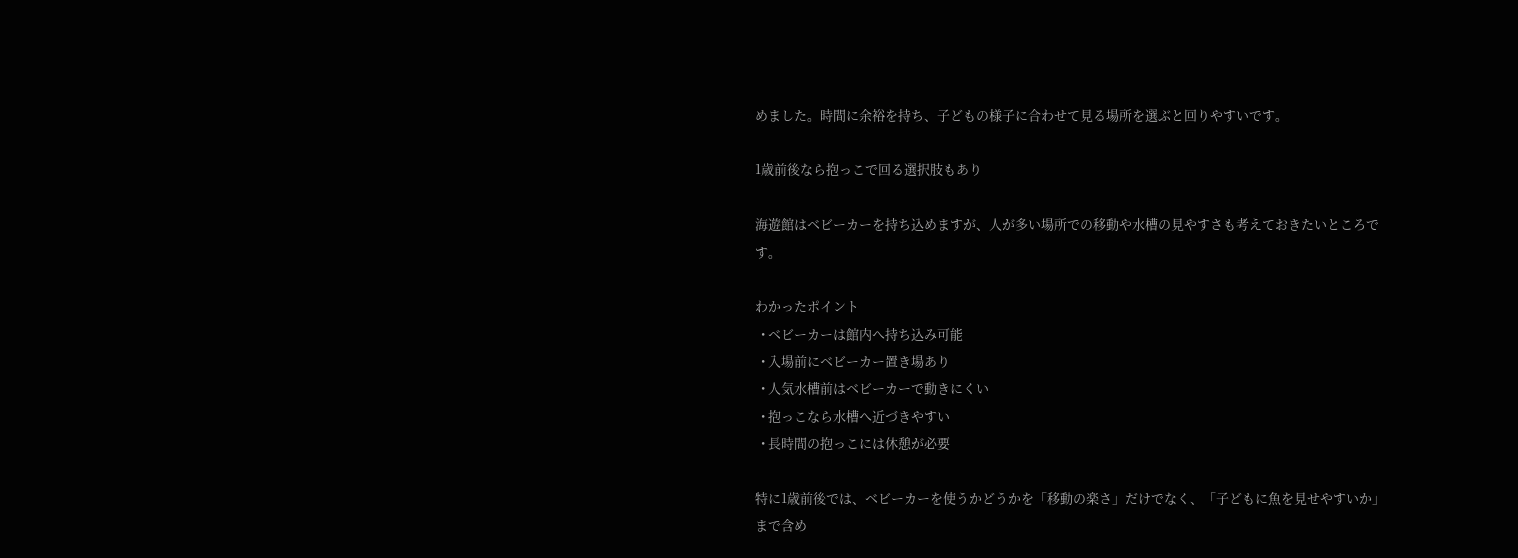めました。時間に余裕を持ち、子どもの様子に合わせて見る場所を選ぶと回りやすいです。

1歳前後なら抱っこで回る選択肢もあり

海遊館はベビーカーを持ち込めますが、人が多い場所での移動や水槽の見やすさも考えておきたいところです。

わかったポイント
  • ベビーカーは館内へ持ち込み可能
  • 入場前にベビーカー置き場あり
  • 人気水槽前はベビーカーで動きにくい
  • 抱っこなら水槽へ近づきやすい
  • 長時間の抱っこには休憩が必要

特に1歳前後では、ベビーカーを使うかどうかを「移動の楽さ」だけでなく、「子どもに魚を見せやすいか」まで含め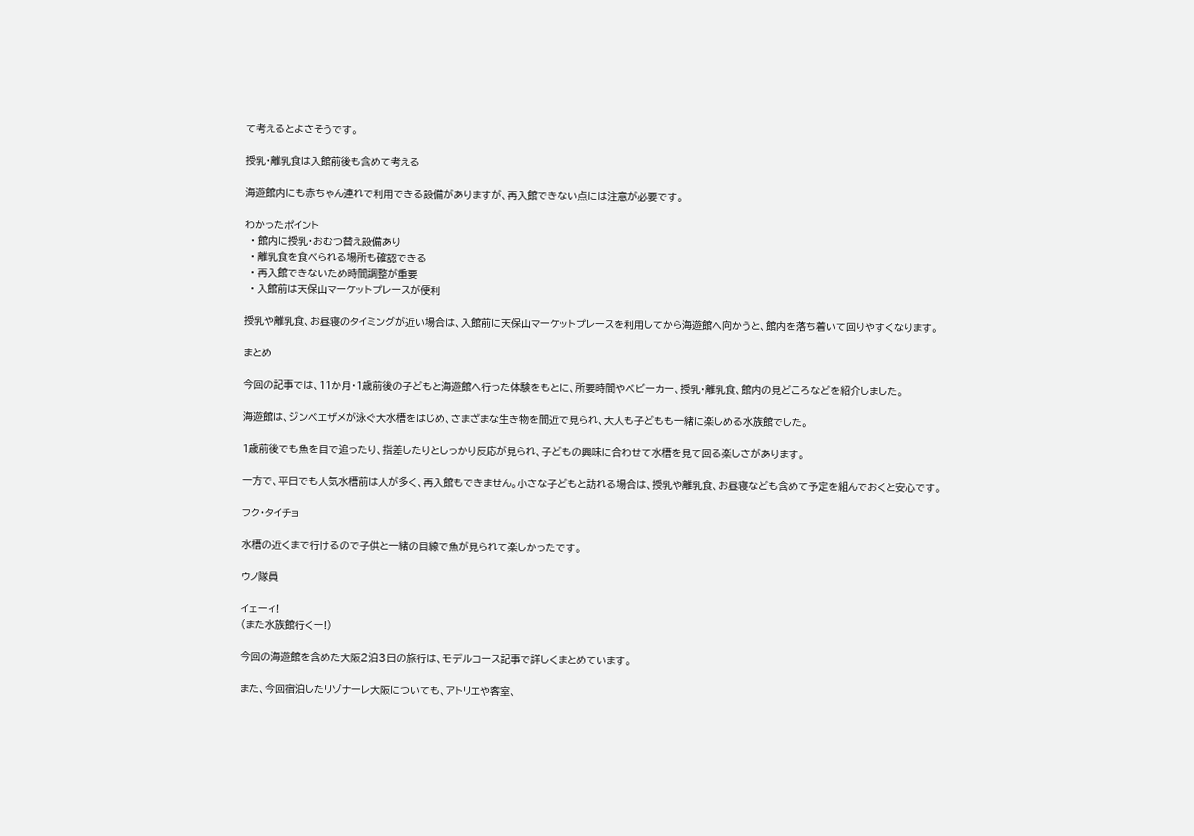て考えるとよさそうです。

授乳・離乳食は入館前後も含めて考える

海遊館内にも赤ちゃん連れで利用できる設備がありますが、再入館できない点には注意が必要です。

わかったポイント
  • 館内に授乳・おむつ替え設備あり
  • 離乳食を食べられる場所も確認できる
  • 再入館できないため時間調整が重要
  • 入館前は天保山マーケットプレースが便利

授乳や離乳食、お昼寝のタイミングが近い場合は、入館前に天保山マーケットプレースを利用してから海遊館へ向かうと、館内を落ち着いて回りやすくなります。

まとめ

今回の記事では、11か月・1歳前後の子どもと海遊館へ行った体験をもとに、所要時間やベビーカー、授乳・離乳食、館内の見どころなどを紹介しました。

海遊館は、ジンベエザメが泳ぐ大水槽をはじめ、さまざまな生き物を間近で見られ、大人も子どもも一緒に楽しめる水族館でした。

1歳前後でも魚を目で追ったり、指差したりとしっかり反応が見られ、子どもの興味に合わせて水槽を見て回る楽しさがあります。

一方で、平日でも人気水槽前は人が多く、再入館もできません。小さな子どもと訪れる場合は、授乳や離乳食、お昼寝なども含めて予定を組んでおくと安心です。

フク・タイチョ

水槽の近くまで行けるので子供と一緒の目線で魚が見られて楽しかったです。

ウノ隊員

イェーィ!
(また水族館行くー!)

今回の海遊館を含めた大阪2泊3日の旅行は、モデルコース記事で詳しくまとめています。

また、今回宿泊したリゾナーレ大阪についても、アトリエや客室、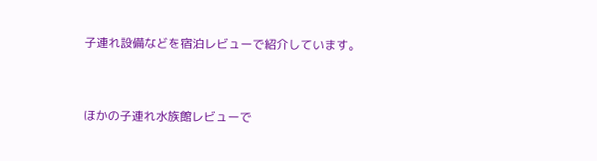子連れ設備などを宿泊レビューで紹介しています。


ほかの子連れ水族館レビューで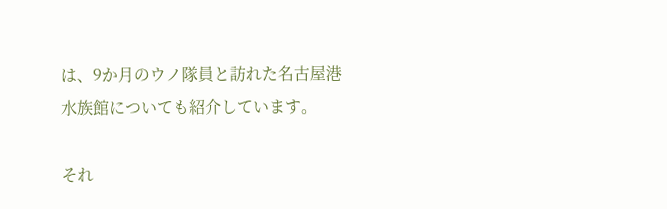は、9か月のウノ隊員と訪れた名古屋港水族館についても紹介しています。

それ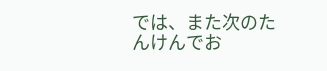では、また次のたんけんでお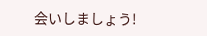会いしましょう!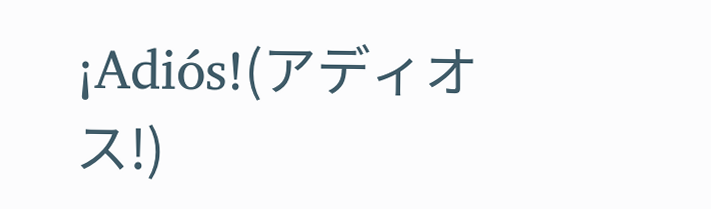¡Adiós!(アディオス!)